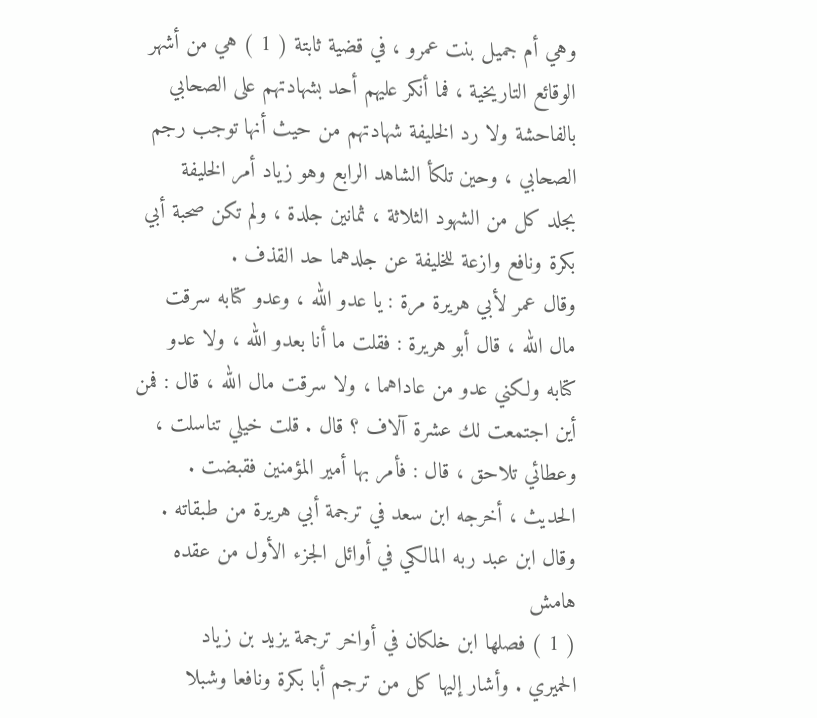وهي أم جميل بنت عمرو ، في قضية ثابتة ( 1 ) هي من أشهر
الوقائع التاريخية ، فما أنكر عليهم أحد بشهادتهم على الصحابي
بالفاحشة ولا رد الخليفة شهادتهم من حيث أنها توجب رجم
الصحابي ، وحين تلكأ الشاهد الرابع وهو زياد أمر الخليفة
بجلد كل من الشهود الثلاثة ، ثمانين جلدة ، ولم تكن صحبة أبي
بكرة ونافع وازعة للخليفة عن جلدهما حد القذف .
وقال عمر لأبي هريرة مرة : يا عدو الله ، وعدو كتابه سرقت
مال الله ، قال أبو هريرة : فقلت ما أنا بعدو الله ، ولا عدو
كتابه ولكني عدو من عاداهما ، ولا سرقت مال الله ، قال : فمن
أين اجتمعت لك عشرة آلاف ؟ قال . قلت خيلي تناسلت ،
وعطائي تلاحق ، قال : فأمر بها أمير المؤمنين فقبضت .
الحديث ، أخرجه ابن سعد في ترجمة أبي هريرة من طبقاته .
وقال ابن عبد ربه المالكي في أوائل الجزء الأول من عقده
هامش
( 1 ) فصلها ابن خلكان في أواخر ترجمة يزيد بن زياد
الحميري . وأشار إليها كل من ترجم أبا بكرة ونافعا وشبلا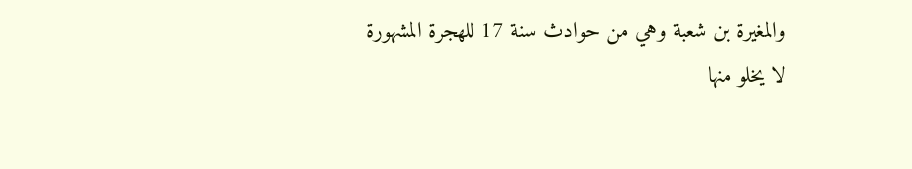والمغيرة بن شعبة وهي من حوادث سنة 17 للهجرة المشهورة
لا يخلو منها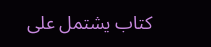كتاب يشتمل على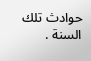حوادث تلك السنة .